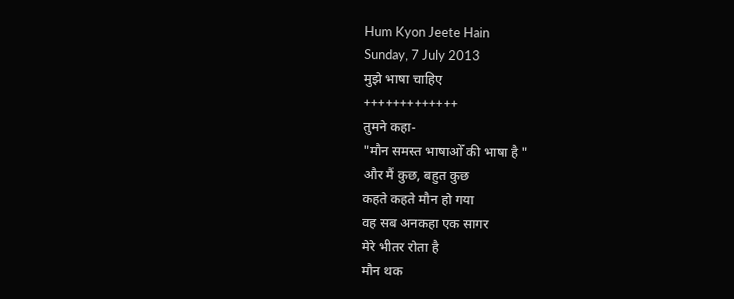Hum Kyon Jeete Hain
Sunday, 7 July 2013
मुझे भाषा चाहिए
+++++++++++++
तुमने कहा-
"मौन समस्त भाषाओँ की भाषा है "
और मैं कुछ, बहुत कुछ
कहते कहते मौन हो गया
वह सब अनकहा एक सागर
मेरे भीतर रोता है
मौन थक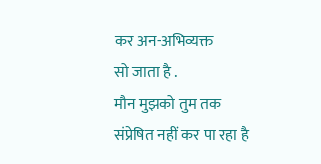कर अन-अभिव्यक्त
सो जाता है .
मौन मुझको तुम तक
संप्रेषित नहीं कर पा रहा है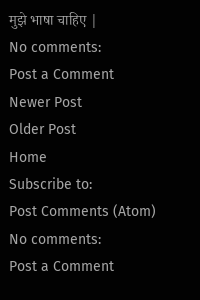मुझे भाषा चाहिए |
No comments:
Post a Comment
Newer Post
Older Post
Home
Subscribe to:
Post Comments (Atom)
No comments:
Post a Comment